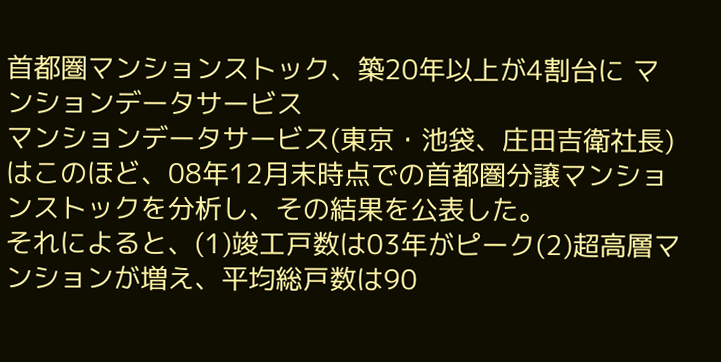首都圏マンションストック、築20年以上が4割台に マンションデータサービス
マンションデータサービス(東京・池袋、庄田吉衛社長)はこのほど、08年12月末時点での首都圏分譲マンションストックを分析し、その結果を公表した。
それによると、(1)竣工戸数は03年がピーク(2)超高層マンションが増え、平均総戸数は90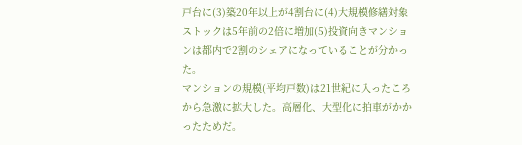戸台に(3)築20年以上が4割台に(4)大規模修繕対象ストックは5年前の2倍に増加(5)投資向きマンションは都内で2割のシェアになっていることが分かった。
マンションの規模(平均戸数)は21世紀に入ったころから急激に拡大した。高層化、大型化に拍車がかかったためだ。